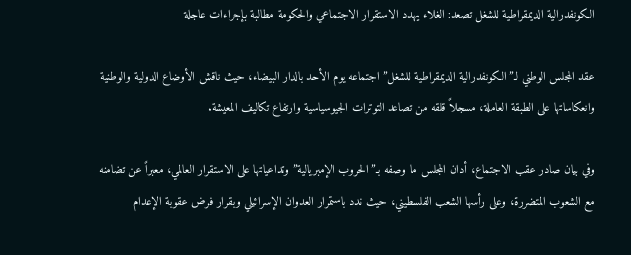الكونفدرالية الديمقراطية للشغل تصعد: الغلاء يهدد الاستقرار الاجتماعي والحكومة مطالبة بإجراءات عاجلة

عقد المجلس الوطني لـ”الكونفدرالية الديمقراطية للشغل” اجتماعه يوم الأحد بالدار البيضاء، حيث ناقش الأوضاع الدولية والوطنية وانعكاساتها على الطبقة العاملة، مسجلاً قلقه من تصاعد التوترات الجيوسياسية وارتفاع تكاليف المعيشة.

وفي بيان صادر عقب الاجتماع، أدان المجلس ما وصفه بـ”الحروب الإمبريالية” وتداعياتها على الاستقرار العالمي، معبراً عن تضامنه مع الشعوب المتضررة، وعلى رأسها الشعب الفلسطيني، حيث ندد باستمرار العدوان الإسرائيلي وبقرار فرض عقوبة الإعدام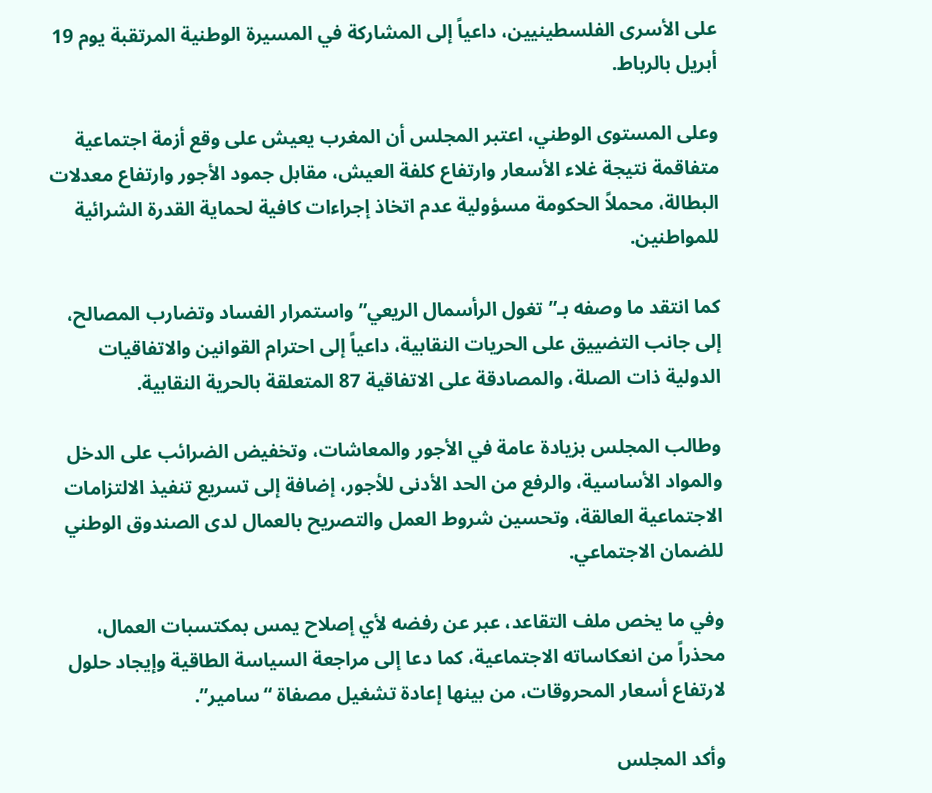على الأسرى الفلسطينيين، داعياً إلى المشاركة في المسيرة الوطنية المرتقبة يوم 19 أبريل بالرباط.

وعلى المستوى الوطني، اعتبر المجلس أن المغرب يعيش على وقع أزمة اجتماعية متفاقمة نتيجة غلاء الأسعار وارتفاع كلفة العيش، مقابل جمود الأجور وارتفاع معدلات البطالة، محملاً الحكومة مسؤولية عدم اتخاذ إجراءات كافية لحماية القدرة الشرائية للمواطنين.

كما انتقد ما وصفه بـ”تغول الرأسمال الريعي” واستمرار الفساد وتضارب المصالح، إلى جانب التضييق على الحريات النقابية، داعياً إلى احترام القوانين والاتفاقيات الدولية ذات الصلة، والمصادقة على الاتفاقية 87 المتعلقة بالحرية النقابية.

وطالب المجلس بزيادة عامة في الأجور والمعاشات، وتخفيض الضرائب على الدخل والمواد الأساسية، والرفع من الحد الأدنى للأجور، إضافة إلى تسريع تنفيذ الالتزامات الاجتماعية العالقة، وتحسين شروط العمل والتصريح بالعمال لدى الصندوق الوطني للضمان الاجتماعي.

وفي ما يخص ملف التقاعد، عبر عن رفضه لأي إصلاح يمس بمكتسبات العمال، محذراً من انعكاساته الاجتماعية، كما دعا إلى مراجعة السياسة الطاقية وإيجاد حلول لارتفاع أسعار المحروقات، من بينها إعادة تشغيل مصفاة “سامير”.

وأكد المجلس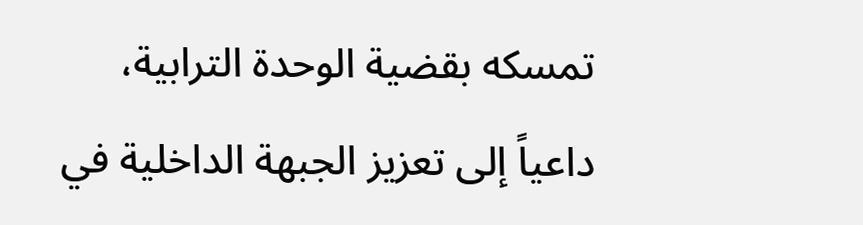تمسكه بقضية الوحدة الترابية، داعياً إلى تعزيز الجبهة الداخلية في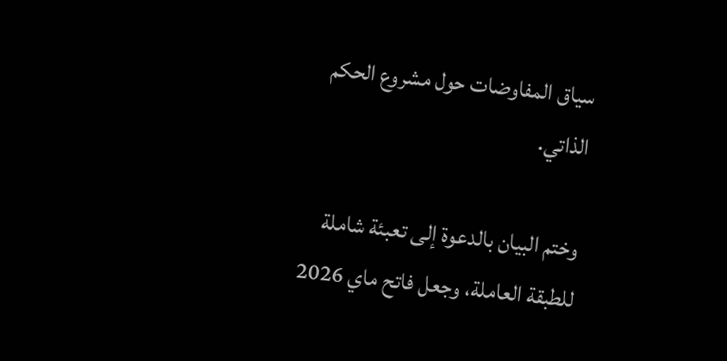سياق المفاوضات حول مشروع الحكم الذاتي.

وختم البيان بالدعوة إلى تعبئة شاملة للطبقة العاملة، وجعل فاتح ماي 2026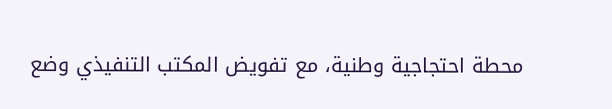محطة احتجاجية وطنية، مع تفويض المكتب التنفيذي وضع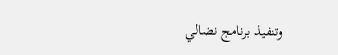وتنفيذ برنامج نضالي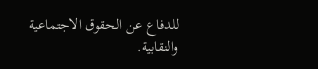للدفاع عن الحقوق الاجتماعية والنقابية.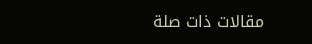مقالات ذات صلة